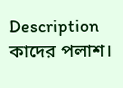Description
কাদের পলাশ।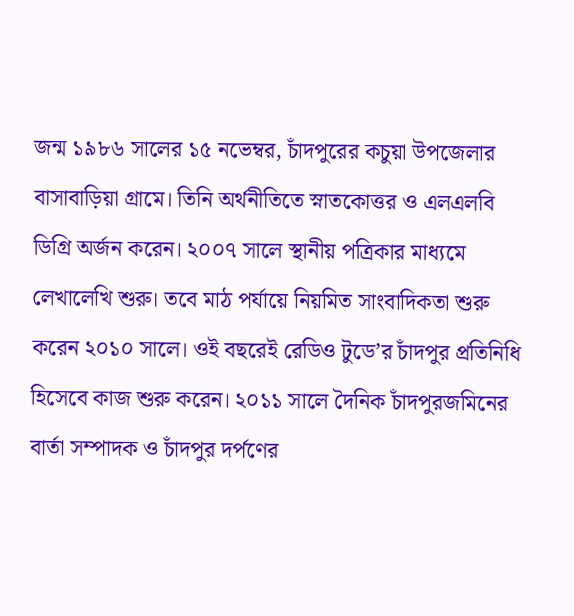জন্ম ১৯৮৬ সালের ১৫ নভেম্বর, চাঁদপুরের কচুয়া উপজেলার বাসাবাড়িয়া গ্রামে। তিনি অর্থনীতিতে স্নাতকোত্তর ও এলএলবি ডিগ্রি অর্জন করেন। ২০০৭ সালে স্থানীয় পত্রিকার মাধ্যমে লেখালেখি শুরু। তবে মাঠ পর্যায়ে নিয়মিত সাংবাদিকতা শুরু করেন ২০১০ সালে। ওই বছরেই রেডিও টুডে’র চাঁদপুর প্রতিনিধি হিসেবে কাজ শুরু করেন। ২০১১ সালে দৈনিক চাঁদপুরজমিনের বার্তা সম্পাদক ও চাঁদপুর দর্পণের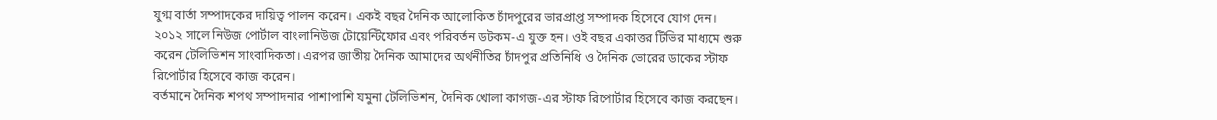যুগ্ম বার্তা সম্পাদকের দায়িত্ব পালন করেন। একই বছর দৈনিক আলোকিত চাঁদপুরের ভারপ্রাপ্ত সম্পাদক হিসেবে যোগ দেন। ২০১২ সালে নিউজ পোর্টাল বাংলানিউজ টোয়েন্টিফোর এবং পরিবর্তন ডটকম-এ যুক্ত হন। ওই বছর একাত্তর টিভির মাধ্যমে শুরু করেন টেলিভিশন সাংবাদিকতা। এরপর জাতীয় দৈনিক আমাদের অর্থনীতির চাঁদপুর প্রতিনিধি ও দৈনিক ভোরের ডাকের স্টাফ রিপোর্টার হিসেবে কাজ করেন।
বর্তমানে দৈনিক শপথ সম্পাদনার পাশাপাশি যমুনা টেলিভিশন, দৈনিক খোলা কাগজ-এর স্টাফ রিপোর্টার হিসেবে কাজ করছেন।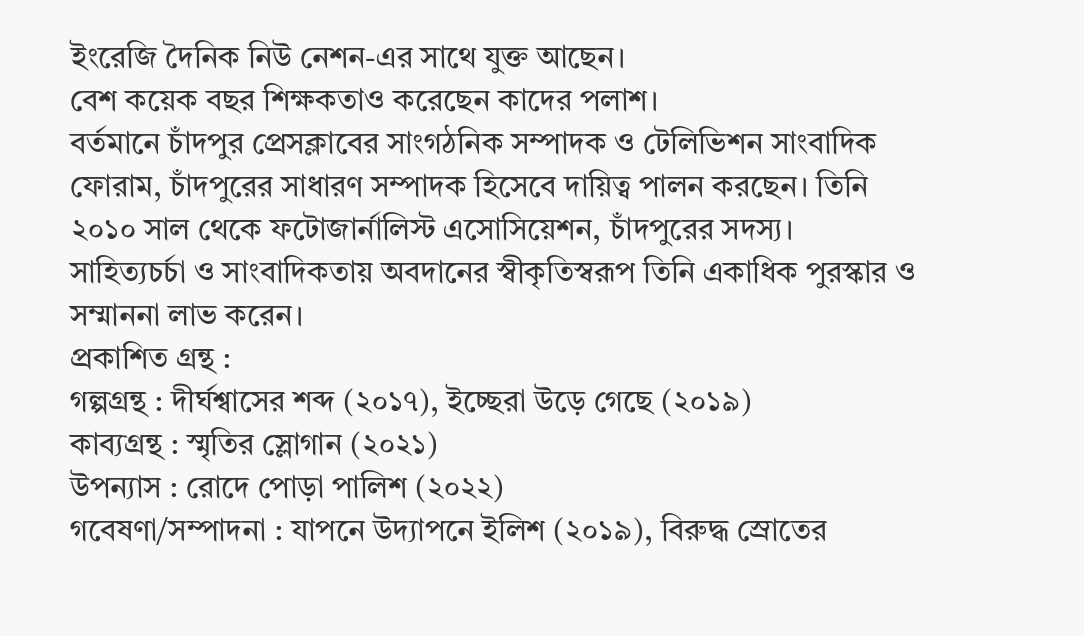ইংরেজি দৈনিক নিউ নেশন-এর সাথে যুক্ত আছেন।
বেশ কয়েক বছর শিক্ষকতাও করেছেন কাদের পলাশ।
বর্তমানে চাঁদপুর প্রেসক্লাবের সাংগঠনিক সম্পাদক ও টেলিভিশন সাংবাদিক ফোরাম, চাঁদপুরের সাধারণ সম্পাদক হিসেবে দায়িত্ব পালন করছেন। তিনি ২০১০ সাল থেকে ফটোজার্নালিস্ট এসোসিয়েশন, চাঁদপুরের সদস্য।
সাহিত্যচর্চা ও সাংবাদিকতায় অবদানের স্বীকৃতিস্বরূপ তিনি একাধিক পুরস্কার ও সম্মাননা লাভ করেন।
প্রকাশিত গ্রন্থ :
গল্পগ্রন্থ : দীর্ঘশ্বাসের শব্দ (২০১৭), ইচ্ছেরা উড়ে গেছে (২০১৯)
কাব্যগ্রন্থ : স্মৃতির স্লোগান (২০২১)
উপন্যাস : রোদে পোড়া পালিশ (২০২২)
গবেষণা/সম্পাদনা : যাপনে উদ্যাপনে ইলিশ (২০১৯), বিরুদ্ধ স্রোতের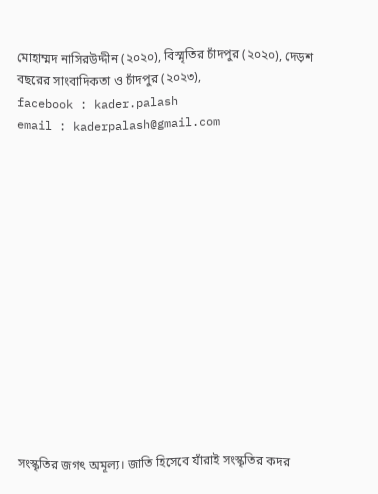মোহাম্মদ নাসিরউদ্দীন (২০২০), বিস্মৃতির চাঁদপুর (২০২০), দেড়শ বছরের সাংবাদিকতা ও চাঁদপুর (২০২৩),
facebook : kader.palash
email : kaderpalash@gmail.com














সংস্কৃতির জগৎ অমূল্য। জাতি হিসেবে যাঁরাই সংস্কৃতির কদর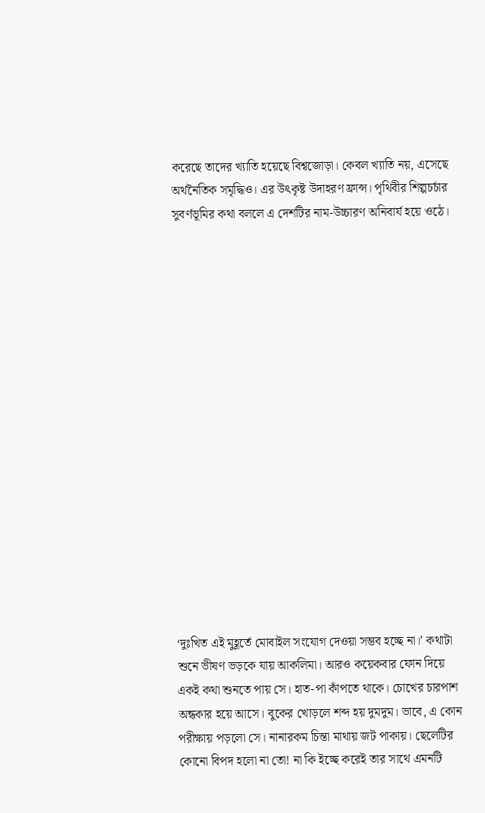করেছে তাদের খ্যাতি হয়েছে বিশ্বজোড়া। কেবল খ্যাতি নয়, এসেছে অর্থনৈতিক সমৃদ্ধিও। এর উৎকৃষ্ট উদাহরণ ফ্রান্স। পৃথিবীর শিল্পচর্চার সুবর্ণভূমির কথা বললে এ দেশটির নাম-উচ্চারণ অনিবার্য হয়ে ওঠে।

















‘দুঃখিত এই মুহূর্তে মোবাইল সংযোগ দেওয়া সম্ভব হচ্ছে না।’ কথাটা শুনে ভীষণ ভড়কে যায় আকলিমা। আরও কয়েকবার ফোন দিয়ে একই কথা শুনতে পায় সে। হাত-পা কাঁপতে থাকে। চোখের চারপাশ অন্ধকার হয়ে আসে। বুকের খোড়লে শব্দ হয় দুমদুম। ভাবে, এ কোন পরীক্ষায় পড়লো সে। নানারকম চিন্তা মাথায় জট পাকায়। ছেলেটির কোনো বিপদ হলো না তো! না কি ইচ্ছে করেই তার সাথে এমনটি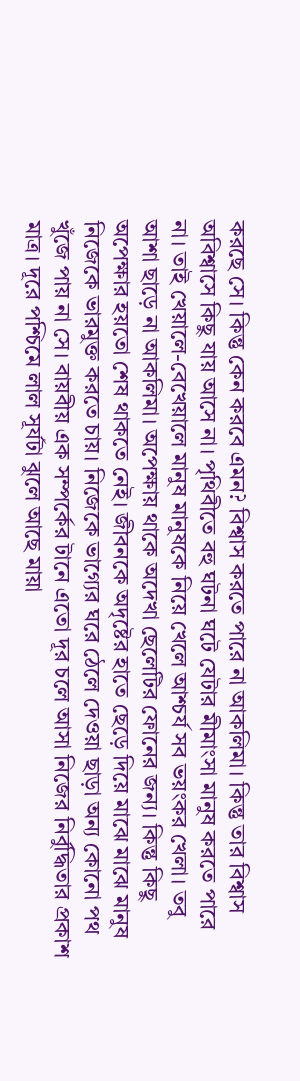করছে সে। কিন্তু কেন করবে এমন? বিশ্বাস করতে পারে না আকলিমা। কিন্তু তার বিশ্বাস অবিশ্বাসে কিছু যায় আসে না। পৃথিবীতে বহু ঘটনা ঘটে যেটার মীমাংসা মানুষ করতে পারে না। তাই খেয়ালে-বেখেয়ালে মানুষ মানুষকে নিয়ে খেলে আশ্চর্য সব ভয়ংকর খেলা। তবু আশা ছাড়ে না আকলিমা। অপেক্ষায় থাকে অদেখা ছেলেটির ফোনের জন্য। কিন্তু কিছু অপেক্ষার হয়তো শেষ থাকতে নেই। জীবনকে অদৃষ্টের হাতে ছেড়ে দিয়ে মাঝে মাঝে মানুষ নিজেকে ভারমুক্ত করতে চায়। নিজেকে ভাগ্যের ঘরে ঠেলে দেওয়া ছাড়া অন্য কোনো পথ খুঁজে পায় না সে। বায়বীয় এক সম্পর্কের টানে এতো দূর চলে আসা নিজের নির্বুদ্ধিতার প্রকাশ মাত্র। দূরে পশ্চিমে লাল সূর্যটা ঝুলে আছে মায়া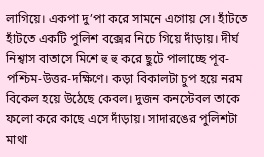লাগিয়ে। একপা দু’পা করে সামনে এগোয় সে। হাঁটতে হাঁটতে একটি পুলিশ বক্সের নিচে গিয়ে দাঁড়ায়। দীর্ঘ নিশ্বাস বাতাসে মিশে হু হু করে ছুটে পালাচ্ছে পূব-পশ্চিম-উত্তর-দক্ষিণে। কড়া বিকালটা চুপ হয়ে নরম বিকেল হয়ে উঠেছে কেবল। দুজন কনস্টেবল তাকে ফলো করে কাছে এসে দাঁড়ায়। সাদারঙের পুলিশটা মাথা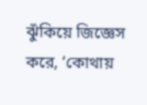ঝুঁকিয়ে জিজ্ঞেস করে, ‘কোথায়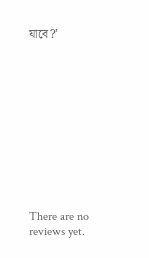যাবে?’











There are no reviews yet.